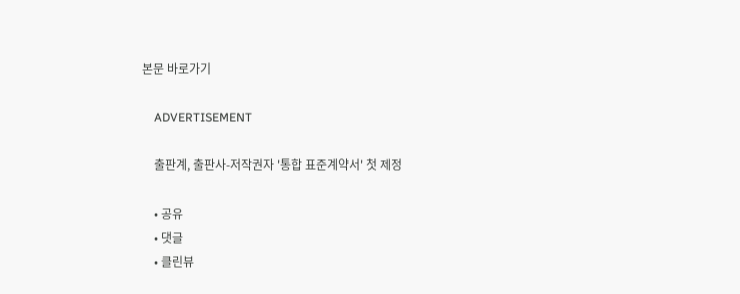본문 바로가기

    ADVERTISEMENT

    출판계, 출판사-저작권자 '통합 표준계약서' 첫 제정

    • 공유
    • 댓글
    • 클린뷰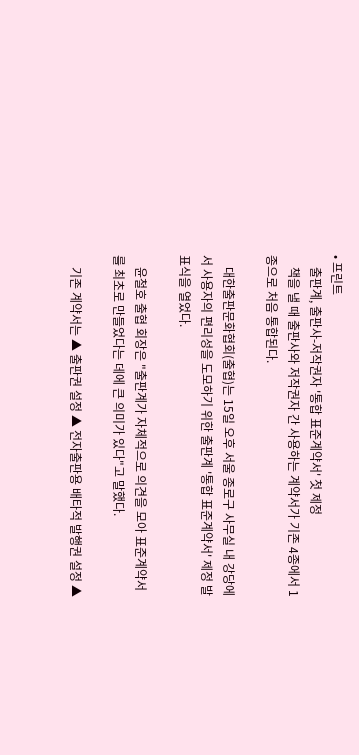• 프린트
    출판계, 출판사-저작권자 '통합 표준계약서' 첫 제정
    책을 낼 때 출판사와 저작권자 간 사용하는 계약서가 기존 4종에서 1종으로 처음 통합된다.

    대한출판문화협회(출협)는 15일 오후 서울 종로구 사무실 내 강당에서 사용자의 편리성을 도모하기 위한 출판계 '통합 표준계약서' 제정 발표식을 열었다.

    윤철호 출협 회장은 "출판계가 자체적으로 의견을 모아 표준계약서를 최초로 만들었다는 데에 큰 의미가 있다"고 말했다.

    기존 계약서는 ▲ 출판권 설정 ▲ 전자출판용 배타적 발행권 설정 ▲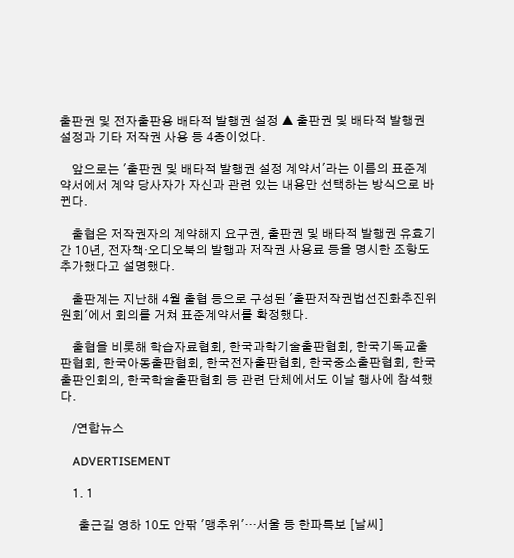출판권 및 전자출판용 배타적 발행권 설정 ▲ 출판권 및 배타적 발행권 설정과 기타 저작권 사용 등 4종이었다.

    앞으로는 '출판권 및 배타적 발행권 설정 계약서'라는 이름의 표준계약서에서 계약 당사자가 자신과 관련 있는 내용만 선택하는 방식으로 바뀐다.

    출협은 저작권자의 계약해지 요구권, 출판권 및 배타적 발행권 유효기간 10년, 전자책·오디오북의 발행과 저작권 사용료 등을 명시한 조항도 추가했다고 설명했다.

    출판계는 지난해 4월 출협 등으로 구성된 '출판저작권법선진화추진위원회'에서 회의를 거쳐 표준계약서를 확정했다.

    출협을 비롯해 학습자료협회, 한국과학기술출판협회, 한국기독교출판협회, 한국아동출판협회, 한국전자출판협회, 한국중소출판협회, 한국출판인회의, 한국학술출판협회 등 관련 단체에서도 이날 행사에 참석했다.

    /연합뉴스

    ADVERTISEMENT

    1. 1

      출근길 영하 10도 안팎 '맹추위'…서울 등 한파특보 [날씨]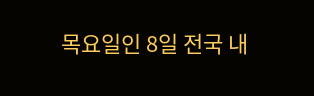목요일인 8일 전국 내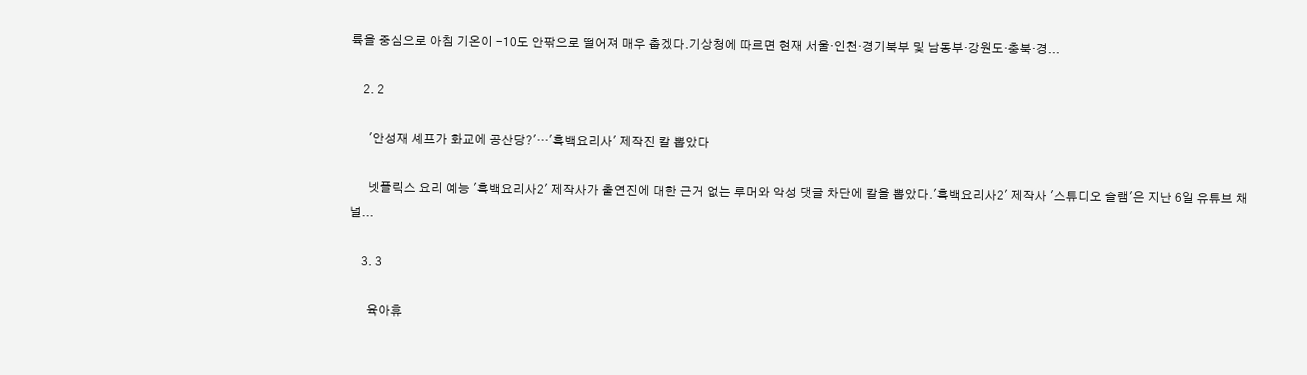륙을 중심으로 아침 기온이 -10도 안팎으로 떨어져 매우 춥겠다.기상청에 따르면 현재 서울·인천·경기북부 및 남동부·강원도·충북·경...

    2. 2

      '안성재 셰프가 화교에 공산당?'…'흑백요리사' 제작진 칼 뽑았다

      넷플릭스 요리 예능 '흑백요리사2' 제작사가 출연진에 대한 근거 없는 루머와 악성 댓글 차단에 칼을 뽑았다.'흑백요리사2' 제작사 '스튜디오 슬램'은 지난 6일 유튜브 채널...

    3. 3

      육아휴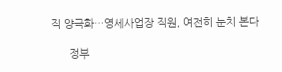직 양극화…영세사업장 직원, 여전히 눈치 본다

      정부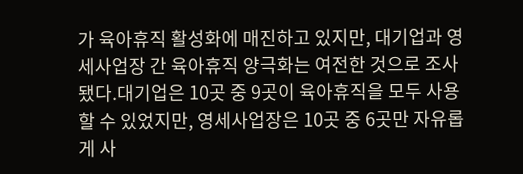가 육아휴직 활성화에 매진하고 있지만, 대기업과 영세사업장 간 육아휴직 양극화는 여전한 것으로 조사됐다.대기업은 10곳 중 9곳이 육아휴직을 모두 사용할 수 있었지만, 영세사업장은 10곳 중 6곳만 자유롭게 사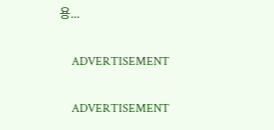용...

    ADVERTISEMENT

    ADVERTISEMENT